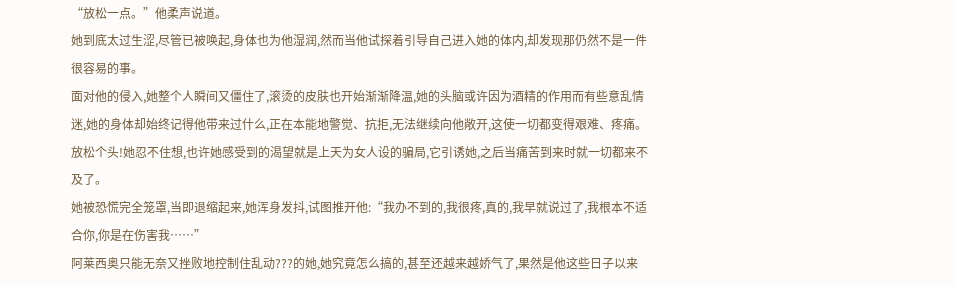“放松一点。”他柔声说道。
她到底太过生涩,尽管已被唤起,身体也为他湿润,然而当他试探着引导自己进入她的体内,却发现那仍然不是一件很容易的事。
面对他的侵入,她整个人瞬间又僵住了,滚烫的皮肤也开始渐渐降温,她的头脑或许因为酒精的作用而有些意乱情迷,她的身体却始终记得他带来过什么,正在本能地警觉、抗拒,无法继续向他敞开,这使一切都变得艰难、疼痛。
放松个头!她忍不住想,也许她感受到的渴望就是上天为女人设的骗局,它引诱她,之后当痛苦到来时就一切都来不及了。
她被恐慌完全笼罩,当即退缩起来,她浑身发抖,试图推开他:“我办不到的,我很疼,真的,我早就说过了,我根本不适合你,你是在伤害我……”
阿莱西奥只能无奈又挫败地控制住乱动???的她,她究竟怎么搞的,甚至还越来越娇气了,果然是他这些日子以来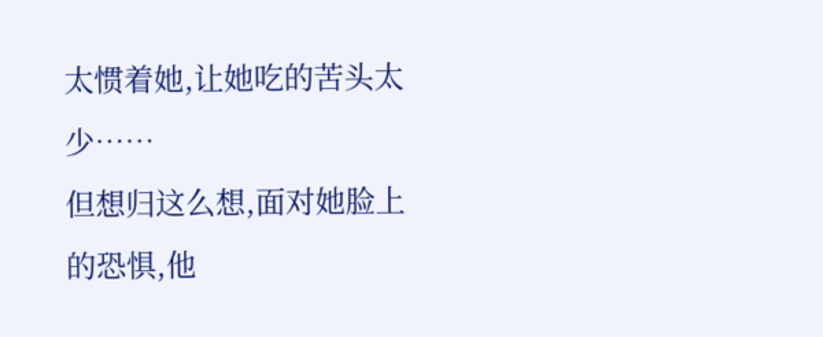太惯着她,让她吃的苦头太少……
但想归这么想,面对她脸上的恐惧,他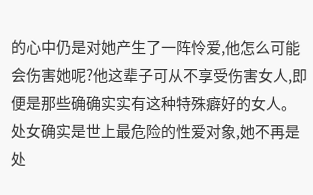的心中仍是对她产生了一阵怜爱,他怎么可能会伤害她呢?他这辈子可从不享受伤害女人,即便是那些确确实实有这种特殊癖好的女人。
处女确实是世上最危险的性爱对象,她不再是处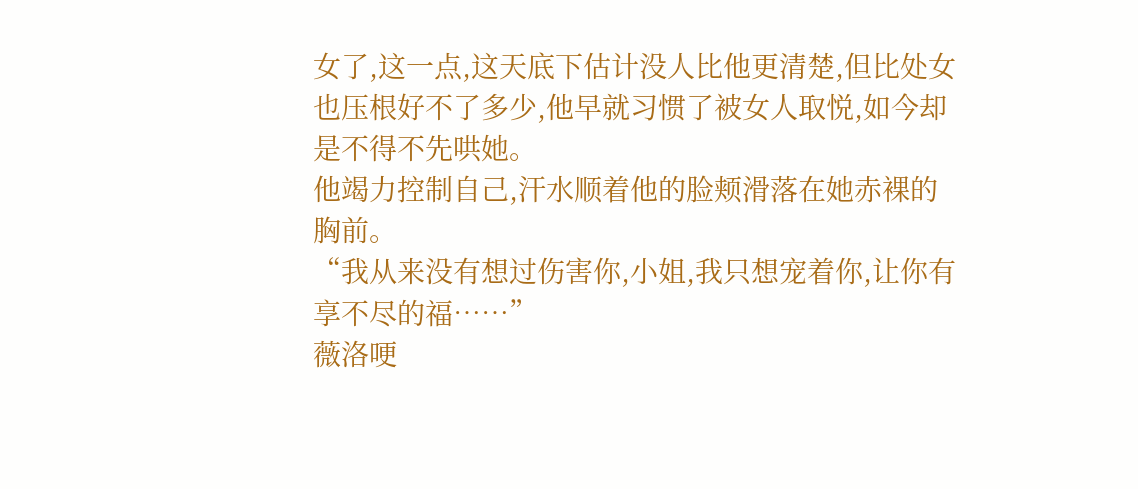女了,这一点,这天底下估计没人比他更清楚,但比处女也压根好不了多少,他早就习惯了被女人取悦,如今却是不得不先哄她。
他竭力控制自己,汗水顺着他的脸颊滑落在她赤裸的胸前。
“我从来没有想过伤害你,小姐,我只想宠着你,让你有享不尽的福……”
薇洛哽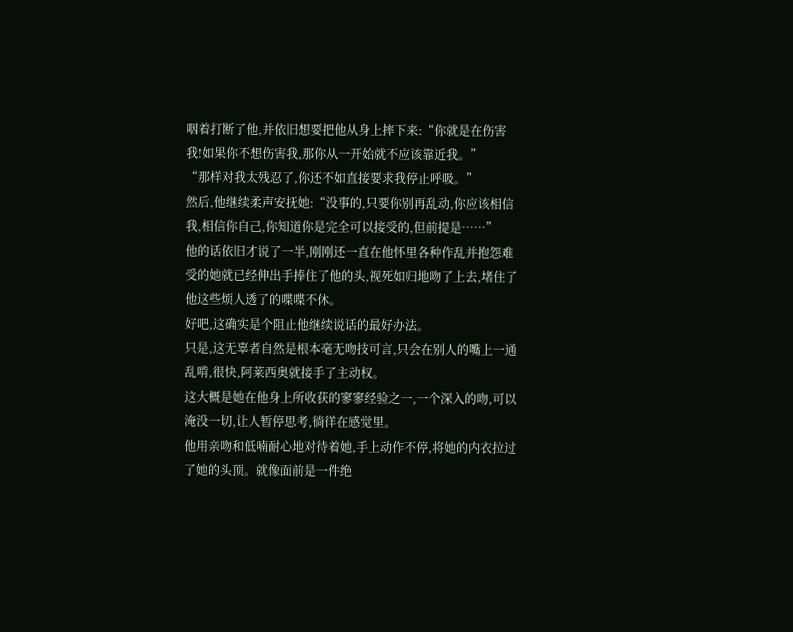咽着打断了他,并依旧想要把他从身上摔下来:“你就是在伤害我!如果你不想伤害我,那你从一开始就不应该靠近我。”
“那样对我太残忍了,你还不如直接要求我停止呼吸。”
然后,他继续柔声安抚她:“没事的,只要你别再乱动,你应该相信我,相信你自己,你知道你是完全可以接受的,但前提是……”
他的话依旧才说了一半,刚刚还一直在他怀里各种作乱并抱怨难受的她就已经伸出手捧住了他的头,视死如归地吻了上去,堵住了他这些烦人透了的喋喋不休。
好吧,这确实是个阻止他继续说话的最好办法。
只是,这无辜者自然是根本毫无吻技可言,只会在别人的嘴上一通乱啃,很快,阿莱西奥就接手了主动权。
这大概是她在他身上所收获的寥寥经验之一,一个深入的吻,可以淹没一切,让人暂停思考,徜徉在感觉里。
他用亲吻和低喃耐心地对待着她,手上动作不停,将她的内衣拉过了她的头顶。就像面前是一件绝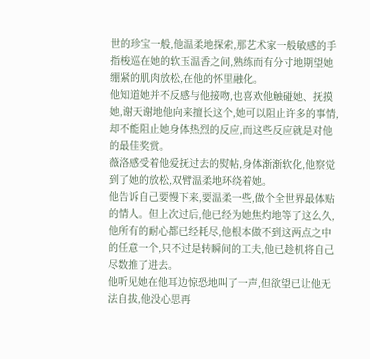世的珍宝一般,他温柔地探索,那艺术家一般敏感的手指梭巡在她的软玉温香之间,熟练而有分寸地期望她绷紧的肌肉放松,在他的怀里融化。
他知道她并不反感与他接吻,也喜欢他触碰她、抚摸她,谢天谢地他向来擅长这个,她可以阻止许多的事情,却不能阻止她身体热烈的反应,而这些反应就是对他的最佳奖赏。
薇洛感受着他爱抚过去的熨帖,身体渐渐软化,他察觉到了她的放松,双臂温柔地环绕着她。
他告诉自己要慢下来,要温柔一些,做个全世界最体贴的情人。但上次过后,他已经为她焦灼地等了这么久,他所有的耐心都已经耗尽,他根本做不到这两点之中的任意一个,只不过是转瞬间的工夫,他已趁机将自己尽数推了进去。
他听见她在他耳边惊恐地叫了一声,但欲望已让他无法自拔,他没心思再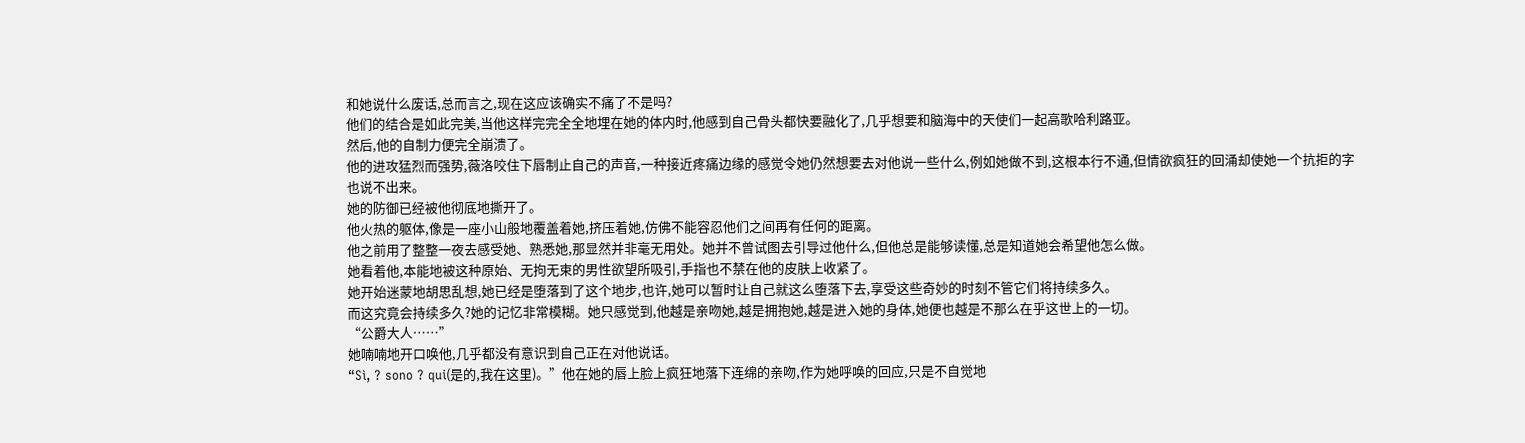和她说什么废话,总而言之,现在这应该确实不痛了不是吗?
他们的结合是如此完美,当他这样完完全全地埋在她的体内时,他感到自己骨头都快要融化了,几乎想要和脑海中的天使们一起高歌哈利路亚。
然后,他的自制力便完全崩溃了。
他的进攻猛烈而强势,薇洛咬住下唇制止自己的声音,一种接近疼痛边缘的感觉令她仍然想要去对他说一些什么,例如她做不到,这根本行不通,但情欲疯狂的回涌却使她一个抗拒的字也说不出来。
她的防御已经被他彻底地撕开了。
他火热的躯体,像是一座小山般地覆盖着她,挤压着她,仿佛不能容忍他们之间再有任何的距离。
他之前用了整整一夜去感受她、熟悉她,那显然并非毫无用处。她并不曾试图去引导过他什么,但他总是能够读懂,总是知道她会希望他怎么做。
她看着他,本能地被这种原始、无拘无束的男性欲望所吸引,手指也不禁在他的皮肤上收紧了。
她开始迷蒙地胡思乱想,她已经是堕落到了这个地步,也许,她可以暂时让自己就这么堕落下去,享受这些奇妙的时刻不管它们将持续多久。
而这究竟会持续多久?她的记忆非常模糊。她只感觉到,他越是亲吻她,越是拥抱她,越是进入她的身体,她便也越是不那么在乎这世上的一切。
“公爵大人……”
她喃喃地开口唤他,几乎都没有意识到自己正在对他说话。
“Sì, ? sono ? qui(是的,我在这里)。”他在她的唇上脸上疯狂地落下连绵的亲吻,作为她呼唤的回应,只是不自觉地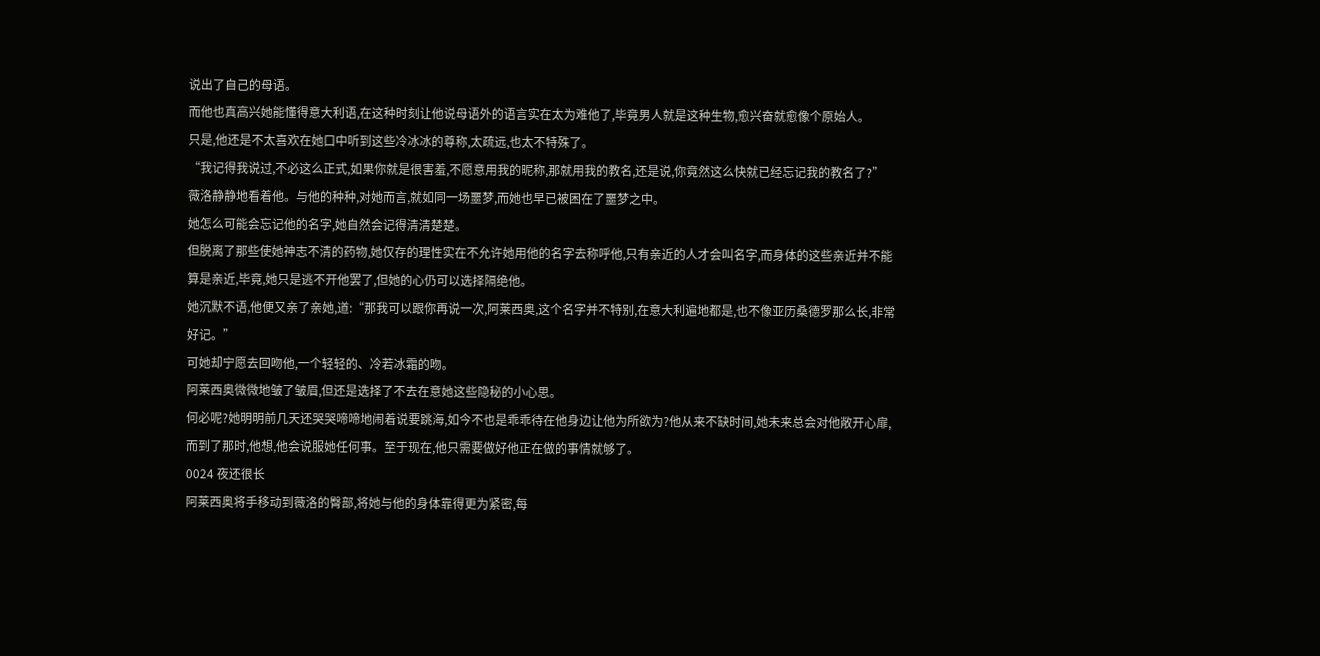说出了自己的母语。
而他也真高兴她能懂得意大利语,在这种时刻让他说母语外的语言实在太为难他了,毕竟男人就是这种生物,愈兴奋就愈像个原始人。
只是,他还是不太喜欢在她口中听到这些冷冰冰的尊称,太疏远,也太不特殊了。
“我记得我说过,不必这么正式,如果你就是很害羞,不愿意用我的昵称,那就用我的教名,还是说,你竟然这么快就已经忘记我的教名了?”
薇洛静静地看着他。与他的种种,对她而言,就如同一场噩梦,而她也早已被困在了噩梦之中。
她怎么可能会忘记他的名字,她自然会记得清清楚楚。
但脱离了那些使她神志不清的药物,她仅存的理性实在不允许她用他的名字去称呼他,只有亲近的人才会叫名字,而身体的这些亲近并不能算是亲近,毕竟,她只是逃不开他罢了,但她的心仍可以选择隔绝他。
她沉默不语,他便又亲了亲她,道:“那我可以跟你再说一次,阿莱西奥,这个名字并不特别,在意大利遍地都是,也不像亚历桑德罗那么长,非常好记。”
可她却宁愿去回吻他,一个轻轻的、冷若冰霜的吻。
阿莱西奥微微地皱了皱眉,但还是选择了不去在意她这些隐秘的小心思。
何必呢?她明明前几天还哭哭啼啼地闹着说要跳海,如今不也是乖乖待在他身边让他为所欲为?他从来不缺时间,她未来总会对他敞开心扉,而到了那时,他想,他会说服她任何事。至于现在,他只需要做好他正在做的事情就够了。
0024 夜还很长
阿莱西奥将手移动到薇洛的臀部,将她与他的身体靠得更为紧密,每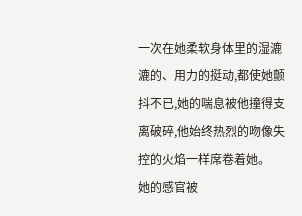一次在她柔软身体里的湿漉漉的、用力的挺动,都使她颤抖不已,她的喘息被他撞得支离破碎,他始终热烈的吻像失控的火焰一样席卷着她。
她的感官被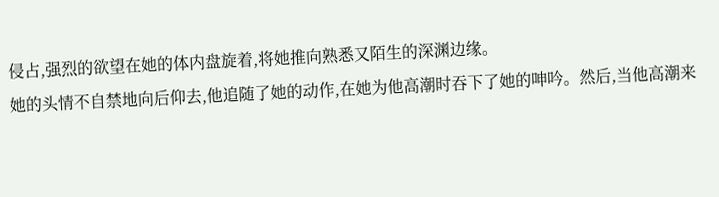侵占,强烈的欲望在她的体内盘旋着,将她推向熟悉又陌生的深渊边缘。
她的头情不自禁地向后仰去,他追随了她的动作,在她为他高潮时吞下了她的呻吟。然后,当他高潮来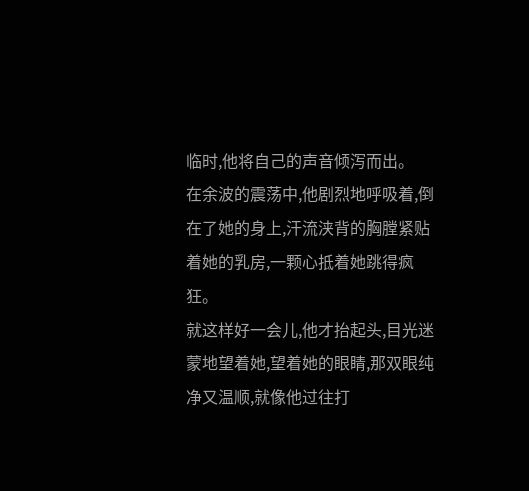临时,他将自己的声音倾泻而出。
在余波的震荡中,他剧烈地呼吸着,倒在了她的身上,汗流浃背的胸膛紧贴着她的乳房,一颗心抵着她跳得疯狂。
就这样好一会儿,他才抬起头,目光迷蒙地望着她,望着她的眼睛,那双眼纯净又温顺,就像他过往打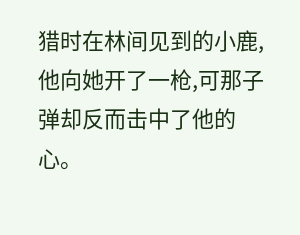猎时在林间见到的小鹿,他向她开了一枪,可那子弹却反而击中了他的心。